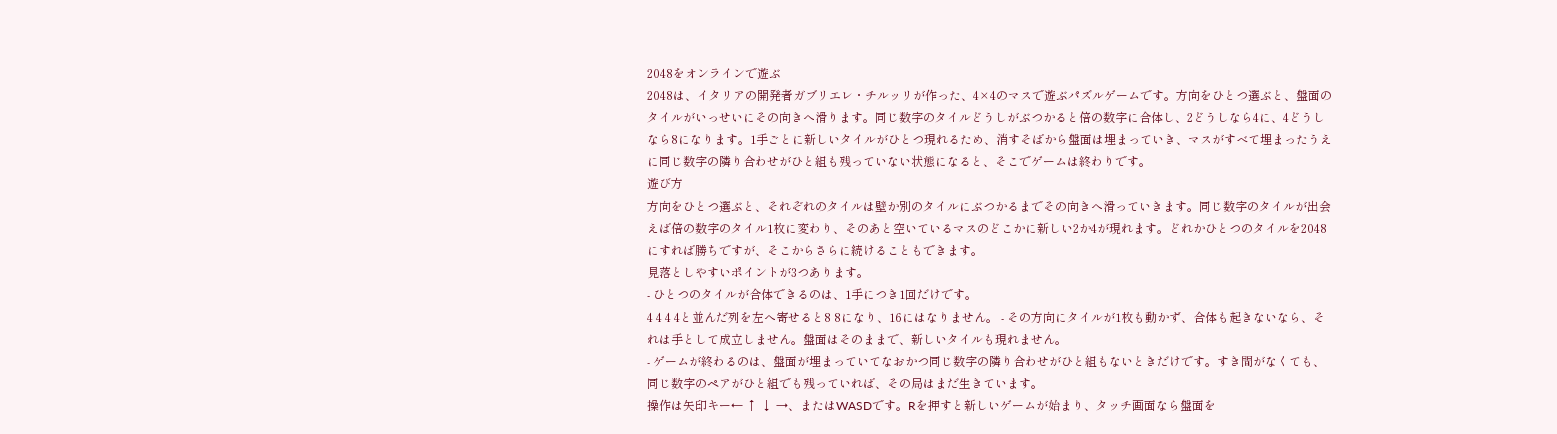2048をオンラインで遊ぶ
2048は、イタリアの開発者ガブリエレ・チルッリが作った、4×4のマスで遊ぶパズルゲームです。方向をひとつ選ぶと、盤面のタイルがいっせいにその向きへ滑ります。同じ数字のタイルどうしがぶつかると倍の数字に合体し、2どうしなら4に、4どうしなら8になります。1手ごとに新しいタイルがひとつ現れるため、消すそばから盤面は埋まっていき、マスがすべて埋まったうえに同じ数字の隣り合わせがひと組も残っていない状態になると、そこでゲームは終わりです。
遊び方
方向をひとつ選ぶと、それぞれのタイルは壁か別のタイルにぶつかるまでその向きへ滑っていきます。同じ数字のタイルが出会えば倍の数字のタイル1枚に変わり、そのあと空いているマスのどこかに新しい2か4が現れます。どれかひとつのタイルを2048にすれば勝ちですが、そこからさらに続けることもできます。
見落としやすいポイントが3つあります。
- ひとつのタイルが合体できるのは、1手につき1回だけです。
4 4 4 4と並んだ列を左へ寄せると8 8になり、16にはなりません。 - その方向にタイルが1枚も動かず、合体も起きないなら、それは手として成立しません。盤面はそのままで、新しいタイルも現れません。
- ゲームが終わるのは、盤面が埋まっていてなおかつ同じ数字の隣り合わせがひと組もないときだけです。すき間がなくても、同じ数字のペアがひと組でも残っていれば、その局はまだ生きています。
操作は矢印キー← ↑ ↓ →、またはWASDです。Rを押すと新しいゲームが始まり、タッチ画面なら盤面を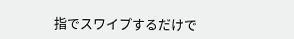指でスワイプするだけで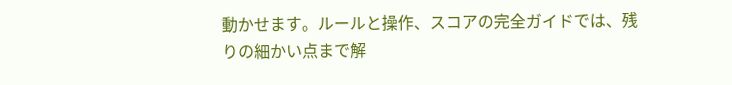動かせます。ルールと操作、スコアの完全ガイドでは、残りの細かい点まで解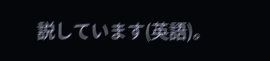説しています(英語)。